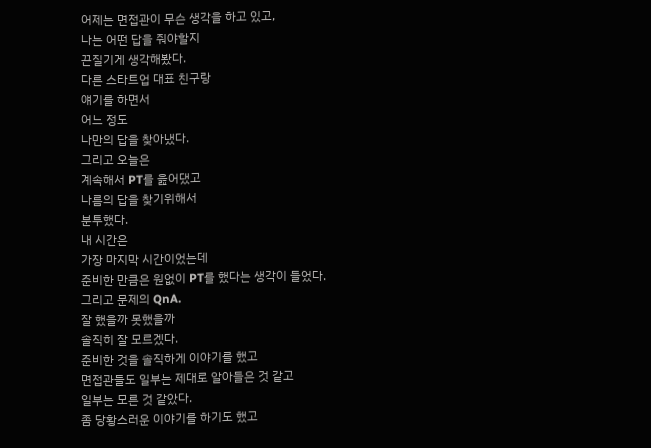어제는 면접관이 무슨 생각을 하고 있고,
나는 어떤 답을 줘야할지
끈질기게 생각해봤다.
다른 스타트업 대표 친구랑
얘기를 하면서
어느 정도
나만의 답을 찾아냈다.
그리고 오늘은
계속해서 PT를 읊어댔고
나름의 답을 찾기위해서
분투했다.
내 시간은
가장 마지막 시간이었는데
준비한 만큼은 원없이 PT를 했다는 생각이 들었다.
그리고 문제의 QnA.
잘 했을까 못했을까
솔직히 잘 모르겠다.
준비한 것을 솔직하게 이야기를 했고
면접관들도 일부는 제대로 알아들은 것 같고
일부는 모른 것 같았다.
좀 당황스러운 이야기를 하기도 했고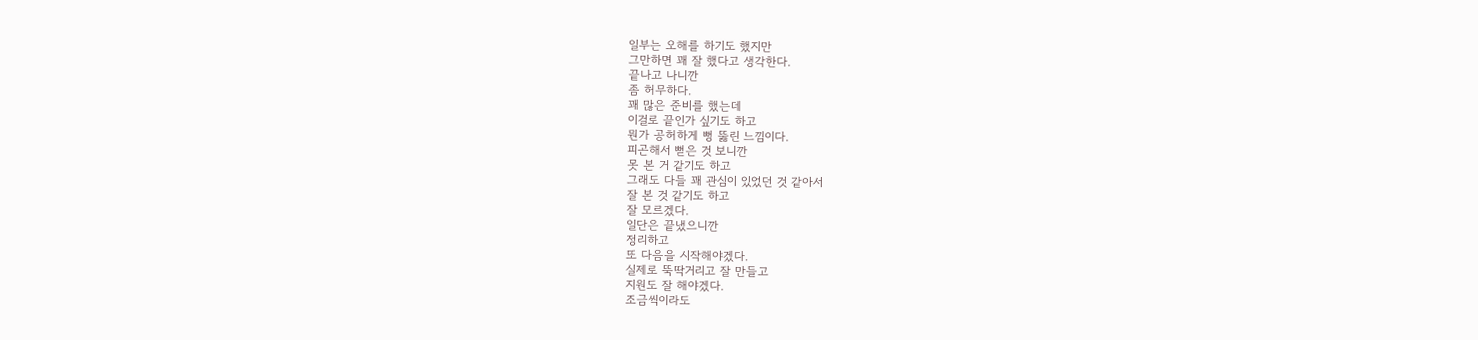일부는 오해를 하기도 했지만
그만하면 꽤 잘 했다고 생각한다.
끝나고 나니깐
좀 허무하다.
꽤 많은 준비를 했는데
이걸로 끝인가 싶기도 하고
뭔가 공허하게 뻥 뚫린 느낌이다.
피곤해서 뻗은 것 보니깐
못 본 거 같기도 하고
그래도 다들 꽤 관심이 있었던 것 같아서
잘 본 것 같기도 하고
잘 모르겠다.
일단은 끝냈으니깐
정리하고
또 다음을 시작해야겠다.
실제로 뚝딱거리고 잘 만들고
지원도 잘 해야겠다.
조금씩이라도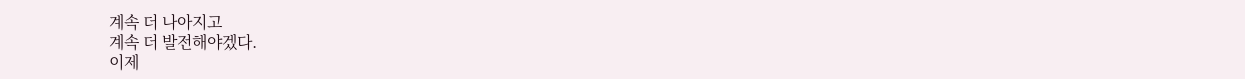계속 더 나아지고
계속 더 발전해야겠다.
이제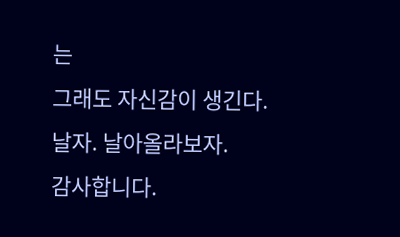는
그래도 자신감이 생긴다.
날자. 날아올라보자.
감사합니다.